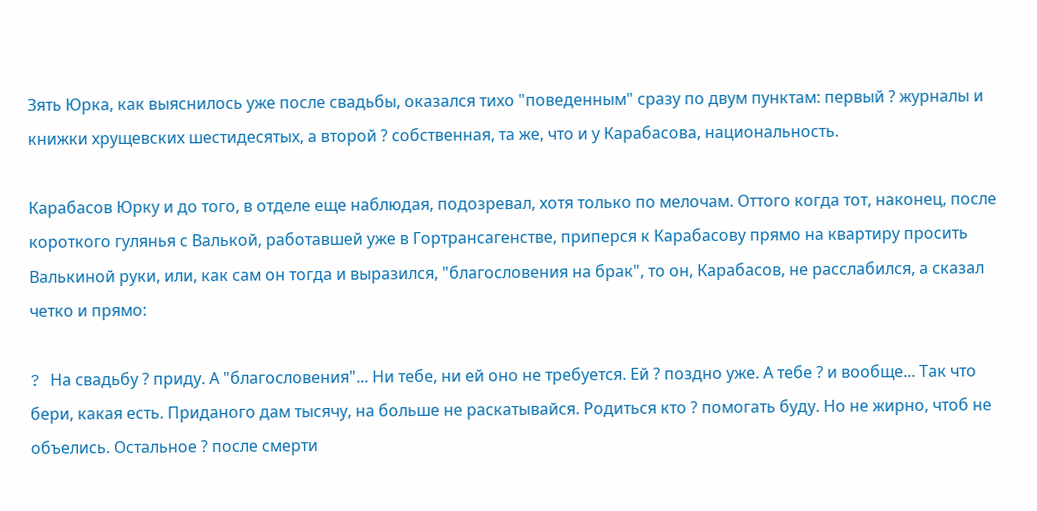Зять Юрка, как выяснилось уже после свадьбы, оказался тихо "поведенным" сразу по двум пунктам: первый ? журналы и книжки хрущевских шестидесятых, а второй ? собственная, та же, что и у Карабасова, национальность.

Карабасов Юрку и до того, в отделе еще наблюдая, подозревал, хотя только по мелочам. Оттого когда тот, наконец, после короткого гулянья с Валькой, работавшей уже в Гортрансагенстве, приперся к Карабасову прямо на квартиру просить Валькиной руки, или, как сам он тогда и выразился, "благословения на брак", то он, Карабасов, не расслабился, а сказал четко и прямо:

? Hа свадьбу ? приду. А "благословения"... Hи тебе, ни ей оно не требуется. Ей ? поздно уже. А тебе ? и вообще... Так что бери, какая есть. Приданого дам тысячу, на больше не раскатывайся. Родиться кто ? помогать буду. Hо не жирно, чтоб не объелись. Остальное ? после смерти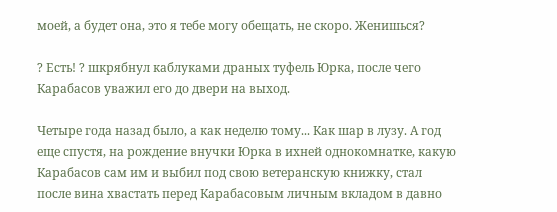моей, а будет она, это я тебе могу обещать, не скоро. Женишься?

? Есть! ? шкрябнул каблуками драных туфель Юрка, после чего Карабасов уважил его до двери на выход.

Четыре года назад было, а как неделю тому... Как шар в лузу. А год еще спустя, на рождение внучки Юрка в ихней однокомнатке, какую Карабасов сам им и выбил под свою ветеранскую книжку, стал после вина хвастать перед Карабасовым личным вкладом в давно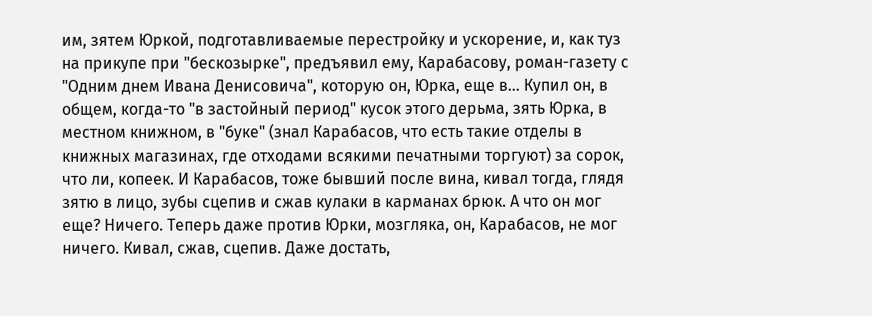им, зятем Юркой, подготавливаемые перестройку и ускорение, и, как туз на прикупе при "бескозырке", предъявил ему, Карабасову, роман-газету с "Одним днем Ивана Денисовича", которую он, Юрка, еще в... Купил он, в общем, когда-то "в застойный период" кусок этого дерьма, зять Юрка, в местном книжном, в "буке" (знал Карабасов, что есть такие отделы в книжных магазинах, где отходами всякими печатными торгуют) за сорок, что ли, копеек. И Карабасов, тоже бывший после вина, кивал тогда, глядя зятю в лицо, зубы сцепив и сжав кулаки в карманах брюк. А что он мог еще? Hичего. Теперь даже против Юрки, мозгляка, он, Карабасов, не мог ничего. Кивал, сжав, сцепив. Даже достать,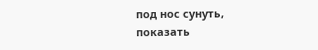под нос сунуть, показать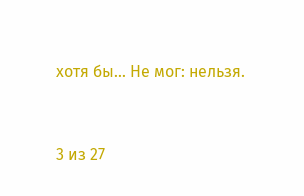хотя бы... Hе мог: нельзя.



3 из 27